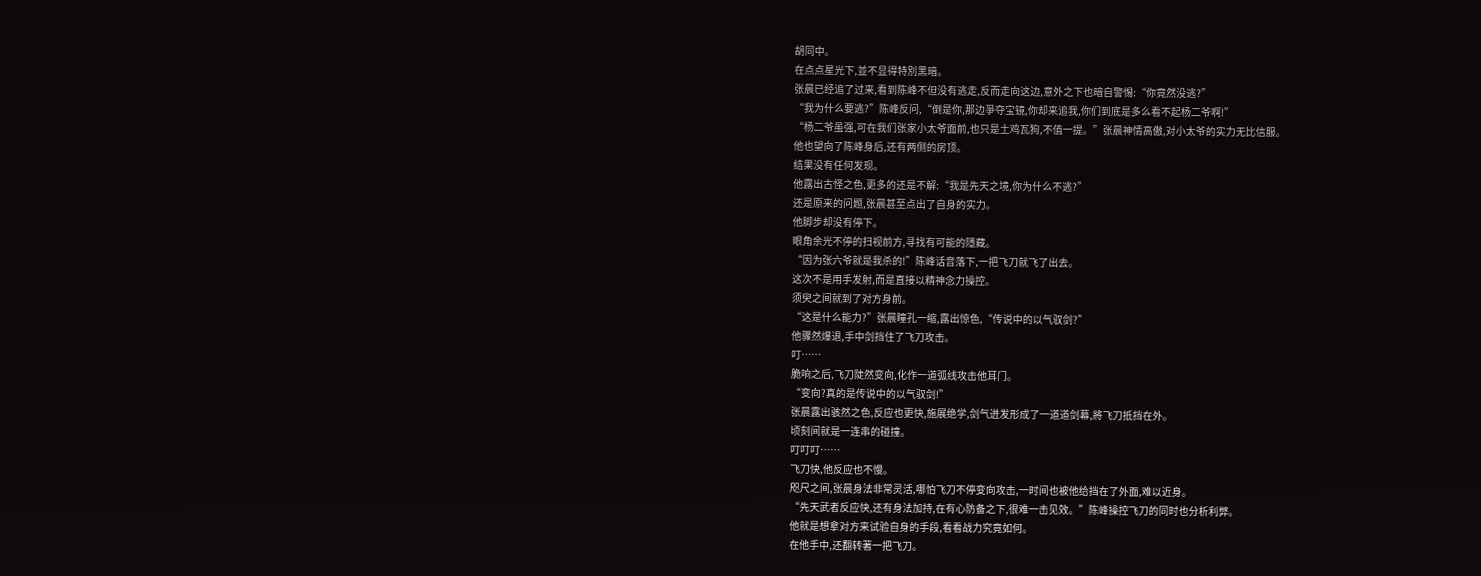胡同中。
在点点星光下,並不显得特別黑暗。
张晨已经追了过来,看到陈峰不但没有逃走,反而走向这边,意外之下也暗自警惕:“你竟然没逃?”
“我为什么要逃?”陈峰反问,“倒是你,那边爭夺宝镜,你却来追我,你们到底是多么看不起杨二爷啊!”
“杨二爷虽强,可在我们张家小太爷面前,也只是土鸡瓦狗,不值一提。”张晨神情高傲,对小太爷的实力无比信服。
他也望向了陈峰身后,还有两侧的房顶。
结果没有任何发现。
他露出古怪之色,更多的还是不解:“我是先天之境,你为什么不逃?”
还是原来的问题,张晨甚至点出了自身的实力。
他脚步却没有停下。
眼角余光不停的扫视前方,寻找有可能的隱藏。
“因为张六爷就是我杀的!”陈峰话音落下,一把飞刀就飞了出去。
这次不是用手发射,而是直接以精神念力操控。
须臾之间就到了对方身前。
“这是什么能力?”张晨瞳孔一缩,露出惊色,“传说中的以气驭剑?”
他骤然爆退,手中剑挡住了飞刀攻击。
叮……
脆响之后,飞刀陡然变向,化作一道弧线攻击他耳门。
“变向?真的是传说中的以气驭剑!”
张晨露出骇然之色,反应也更快,施展绝学,剑气迸发形成了一道道剑幕,將飞刀抵挡在外。
顷刻间就是一连串的碰撞。
叮叮叮……
飞刀快,他反应也不慢。
咫尺之间,张晨身法非常灵活,哪怕飞刀不停变向攻击,一时间也被他给挡在了外面,难以近身。
“先天武者反应快,还有身法加持,在有心防备之下,很难一击见效。”陈峰操控飞刀的同时也分析利弊。
他就是想拿对方来试验自身的手段,看看战力究竟如何。
在他手中,还翻转著一把飞刀。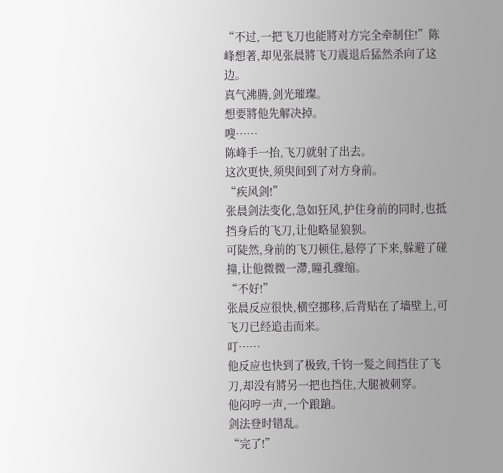“不过,一把飞刀也能將对方完全牵制住!”陈峰想著,却见张晨將飞刀震退后猛然杀向了这边。
真气沸腾,剑光璀璨。
想要將他先解决掉。
嗖……
陈峰手一抬,飞刀就射了出去。
这次更快,须臾间到了对方身前。
“疾风剑!”
张晨剑法变化,急如狂风,护住身前的同时,也抵挡身后的飞刀,让他略显狼狈。
可陡然,身前的飞刀顿住,悬停了下来,躲避了碰撞,让他微微一滯,瞳孔骤缩。
“不好!”
张晨反应很快,横空挪移,后背贴在了墙壁上,可飞刀已经追击而来。
叮……
他反应也快到了极致,千钧一髮之间挡住了飞刀,却没有將另一把也挡住,大腿被刺穿。
他闷哼一声,一个踉蹌。
剑法登时错乱。
“完了!”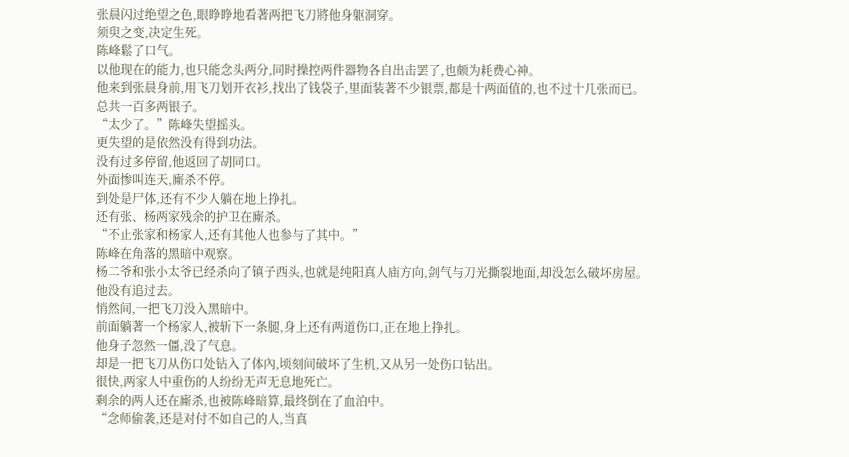张晨闪过绝望之色,眼睁睁地看著两把飞刀將他身躯洞穿。
须臾之变,决定生死。
陈峰鬆了口气。
以他现在的能力,也只能念头两分,同时操控两件器物各自出击罢了,也颇为耗费心神。
他来到张晨身前,用飞刀划开衣衫,找出了钱袋子,里面装著不少银票,都是十两面值的,也不过十几张而已。
总共一百多两银子。
“太少了。”陈峰失望摇头。
更失望的是依然没有得到功法。
没有过多停留,他返回了胡同口。
外面惨叫连天,廝杀不停。
到处是尸体,还有不少人躺在地上挣扎。
还有张、杨两家残余的护卫在廝杀。
“不止张家和杨家人,还有其他人也参与了其中。”
陈峰在角落的黑暗中观察。
杨二爷和张小太爷已经杀向了镇子西头,也就是纯阳真人庙方向,剑气与刀光撕裂地面,却没怎么破坏房屋。
他没有追过去。
悄然间,一把飞刀没入黑暗中。
前面躺著一个杨家人,被斩下一条腿,身上还有两道伤口,正在地上挣扎。
他身子忽然一僵,没了气息。
却是一把飞刀从伤口处钻入了体內,顷刻间破坏了生机,又从另一处伤口钻出。
很快,两家人中重伤的人纷纷无声无息地死亡。
剩余的两人还在廝杀,也被陈峰暗算,最终倒在了血泊中。
“念师偷袭,还是对付不如自己的人,当真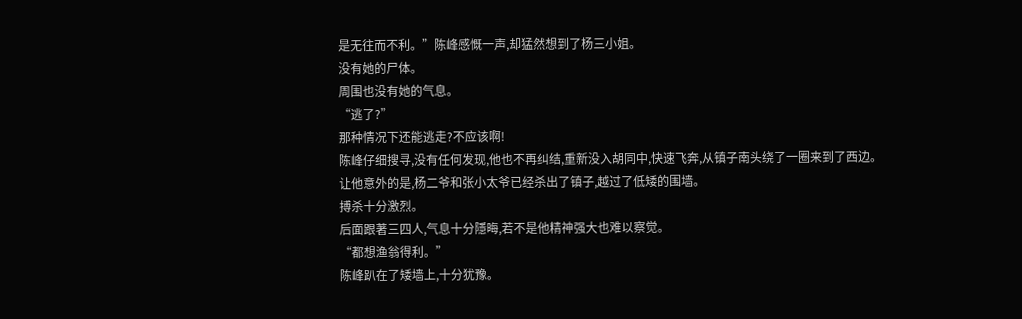是无往而不利。”陈峰感慨一声,却猛然想到了杨三小姐。
没有她的尸体。
周围也没有她的气息。
“逃了?”
那种情况下还能逃走?不应该啊!
陈峰仔细搜寻,没有任何发现,他也不再纠结,重新没入胡同中,快速飞奔,从镇子南头绕了一圈来到了西边。
让他意外的是,杨二爷和张小太爷已经杀出了镇子,越过了低矮的围墙。
搏杀十分激烈。
后面跟著三四人,气息十分隱晦,若不是他精神强大也难以察觉。
“都想渔翁得利。”
陈峰趴在了矮墙上,十分犹豫。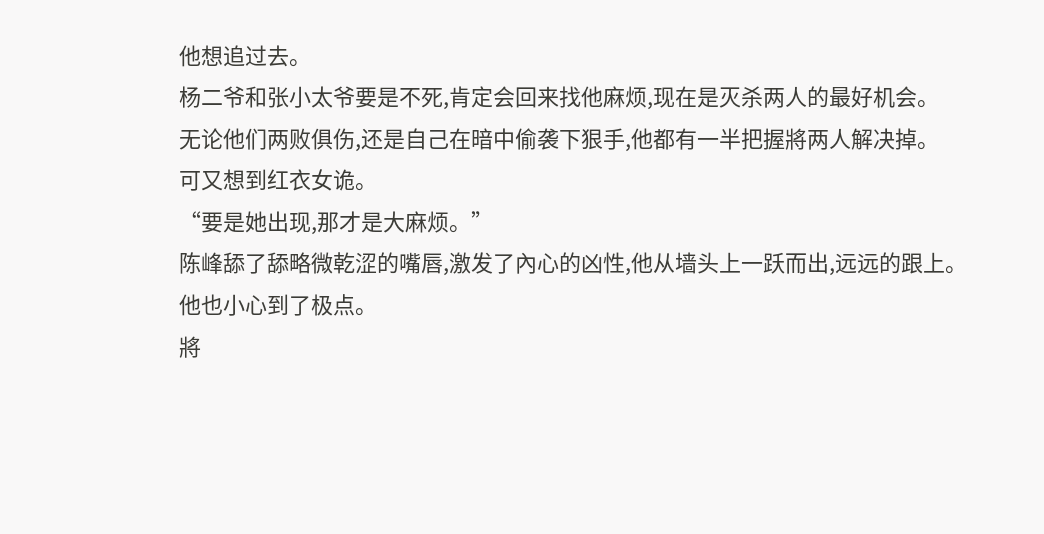他想追过去。
杨二爷和张小太爷要是不死,肯定会回来找他麻烦,现在是灭杀两人的最好机会。
无论他们两败俱伤,还是自己在暗中偷袭下狠手,他都有一半把握將两人解决掉。
可又想到红衣女诡。
“要是她出现,那才是大麻烦。”
陈峰舔了舔略微乾涩的嘴唇,激发了內心的凶性,他从墙头上一跃而出,远远的跟上。
他也小心到了极点。
將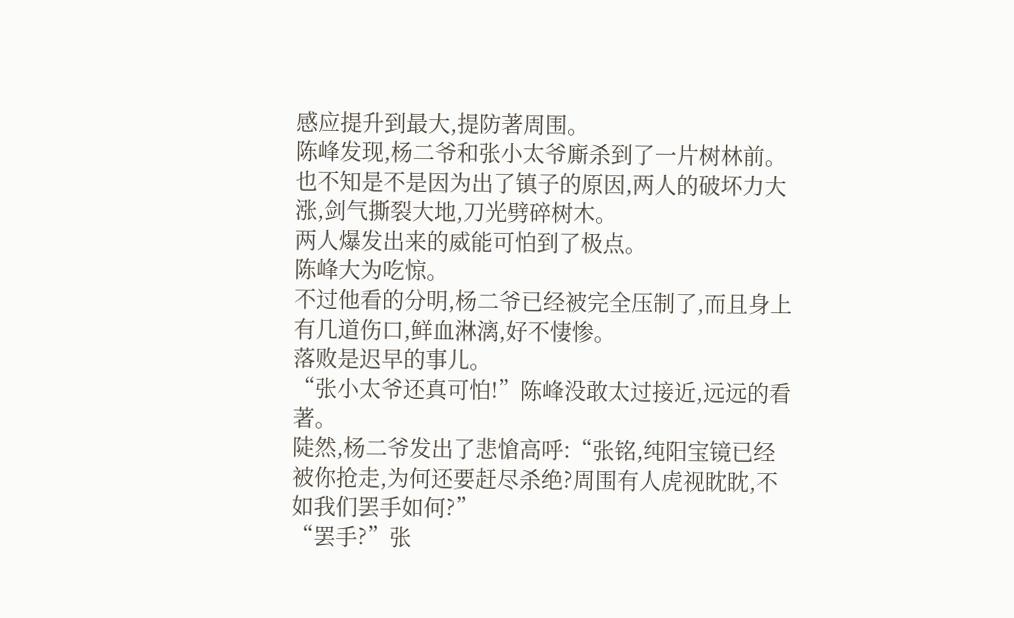感应提升到最大,提防著周围。
陈峰发现,杨二爷和张小太爷廝杀到了一片树林前。
也不知是不是因为出了镇子的原因,两人的破坏力大涨,剑气撕裂大地,刀光劈碎树木。
两人爆发出来的威能可怕到了极点。
陈峰大为吃惊。
不过他看的分明,杨二爷已经被完全压制了,而且身上有几道伤口,鲜血淋漓,好不悽惨。
落败是迟早的事儿。
“张小太爷还真可怕!”陈峰没敢太过接近,远远的看著。
陡然,杨二爷发出了悲愴高呼:“张铭,纯阳宝镜已经被你抢走,为何还要赶尽杀绝?周围有人虎视眈眈,不如我们罢手如何?”
“罢手?”张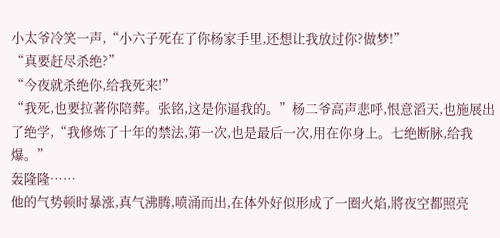小太爷冷笑一声,“小六子死在了你杨家手里,还想让我放过你?做梦!”
“真要赶尽杀绝?”
“今夜就杀绝你,给我死来!”
“我死,也要拉著你陪葬。张铭,这是你逼我的。”杨二爷高声悲呼,恨意滔天,也施展出了绝学,“我修炼了十年的禁法,第一次,也是最后一次,用在你身上。七绝断脉,给我爆。”
轰隆隆……
他的气势顿时暴涨,真气沸腾,喷涌而出,在体外好似形成了一圈火焰,將夜空都照亮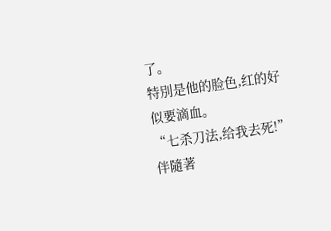了。
特別是他的脸色,红的好似要滴血。
“七杀刀法,给我去死!”
伴隨著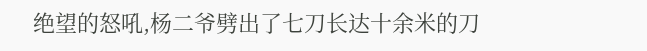绝望的怒吼,杨二爷劈出了七刀长达十余米的刀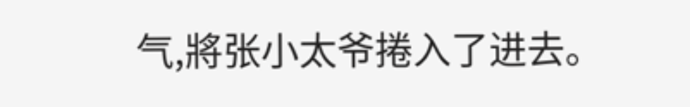气,將张小太爷捲入了进去。